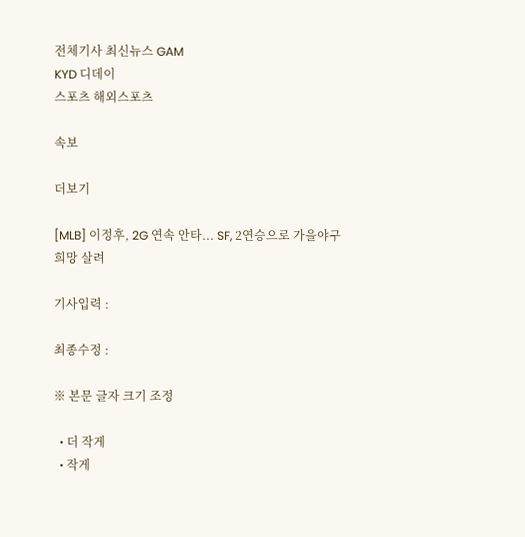전체기사 최신뉴스 GAM
KYD 디데이
스포츠 해외스포츠

속보

더보기

[MLB] 이정후, 2G 연속 안타... SF, 2연승으로 가을야구 희망 살려

기사입력 :

최종수정 :

※ 본문 글자 크기 조정

  • 더 작게
  • 작게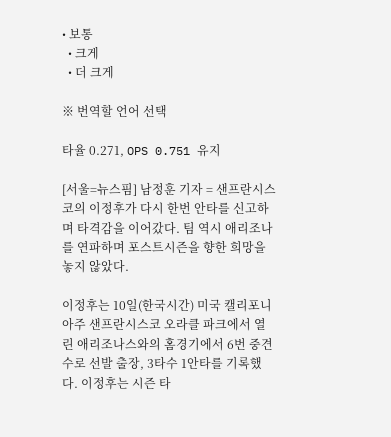• 보통
  • 크게
  • 더 크게

※ 번역할 언어 선택

타율 0.271, OPS 0.751 유지

[서울=뉴스핌] 남정훈 기자 = 샌프란시스코의 이정후가 다시 한번 안타를 신고하며 타격감을 이어갔다. 팀 역시 애리조나를 연파하며 포스트시즌을 향한 희망을 놓지 않았다.

이정후는 10일(한국시간) 미국 캘리포니아주 샌프란시스코 오라클 파크에서 열린 애리조나스와의 홈경기에서 6번 중견수로 선발 출장, 3타수 1안타를 기록했다. 이정후는 시즌 타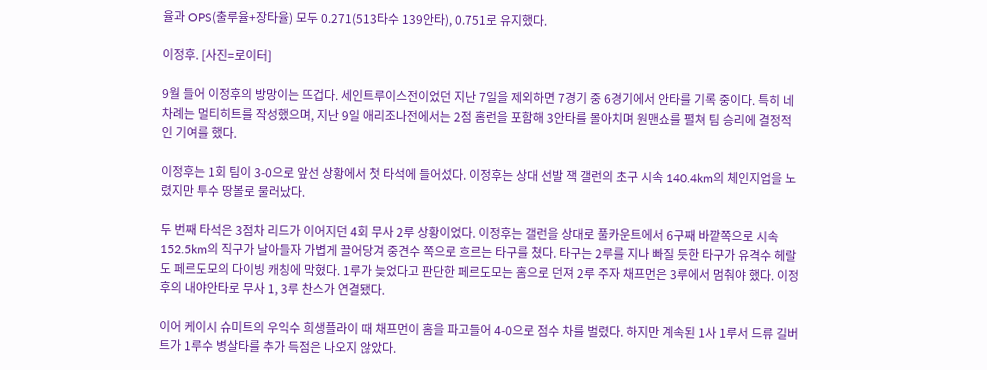율과 OPS(출루율+장타율) 모두 0.271(513타수 139안타), 0.751로 유지했다.

이정후. [사진=로이터]

9월 들어 이정후의 방망이는 뜨겁다. 세인트루이스전이었던 지난 7일을 제외하면 7경기 중 6경기에서 안타를 기록 중이다. 특히 네 차례는 멀티히트를 작성했으며, 지난 9일 애리조나전에서는 2점 홈런을 포함해 3안타를 몰아치며 원맨쇼를 펼쳐 팀 승리에 결정적인 기여를 했다.

이정후는 1회 팀이 3-0으로 앞선 상황에서 첫 타석에 들어섰다. 이정후는 상대 선발 잭 갤런의 초구 시속 140.4km의 체인지업을 노렸지만 투수 땅볼로 물러났다.

두 번째 타석은 3점차 리드가 이어지던 4회 무사 2루 상황이었다. 이정후는 갤런을 상대로 풀카운트에서 6구째 바깥쪽으로 시속 152.5km의 직구가 날아들자 가볍게 끌어당겨 중견수 쪽으로 흐르는 타구를 쳤다. 타구는 2루를 지나 빠질 듯한 타구가 유격수 헤랄도 페르도모의 다이빙 캐칭에 막혔다. 1루가 늦었다고 판단한 페르도모는 홈으로 던져 2루 주자 채프먼은 3루에서 멈춰야 했다. 이정후의 내야안타로 무사 1, 3루 찬스가 연결됐다.

이어 케이시 슈미트의 우익수 희생플라이 때 채프먼이 홈을 파고들어 4-0으로 점수 차를 벌렸다. 하지만 계속된 1사 1루서 드류 길버트가 1루수 병살타를 추가 득점은 나오지 않았다.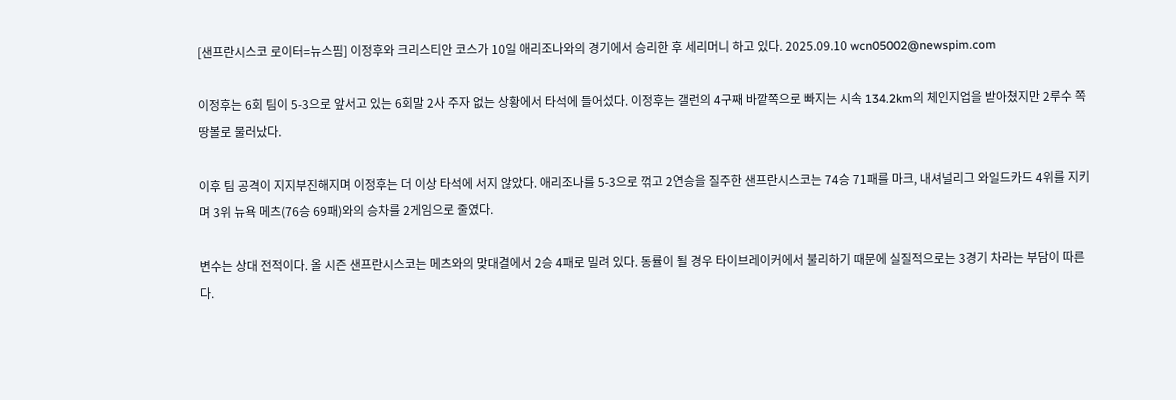[샌프란시스코 로이터=뉴스핌] 이정후와 크리스티안 코스가 10일 애리조나와의 경기에서 승리한 후 세리머니 하고 있다. 2025.09.10 wcn05002@newspim.com

이정후는 6회 팀이 5-3으로 앞서고 있는 6회말 2사 주자 없는 상황에서 타석에 들어섰다. 이정후는 갤런의 4구째 바깥쪽으로 빠지는 시속 134.2km의 체인지업을 받아쳤지만 2루수 쪽 땅볼로 물러났다.

이후 팀 공격이 지지부진해지며 이정후는 더 이상 타석에 서지 않았다. 애리조나를 5-3으로 꺾고 2연승을 질주한 샌프란시스코는 74승 71패를 마크, 내셔널리그 와일드카드 4위를 지키며 3위 뉴욕 메츠(76승 69패)와의 승차를 2게임으로 줄였다.

변수는 상대 전적이다. 올 시즌 샌프란시스코는 메츠와의 맞대결에서 2승 4패로 밀려 있다. 동률이 될 경우 타이브레이커에서 불리하기 때문에 실질적으로는 3경기 차라는 부담이 따른다.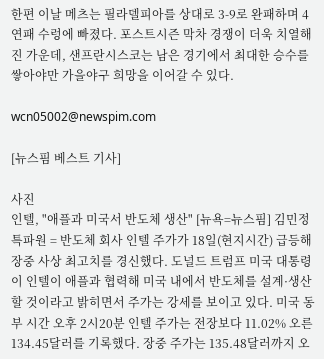한편 이날 메츠는 필라델피아를 상대로 3-9로 완패하며 4연패 수렁에 빠졌다. 포스트시즌 막차 경쟁이 더욱 치열해진 가운데, 샌프란시스코는 남은 경기에서 최대한 승수를 쌓아야만 가을야구 희망을 이어갈 수 있다.

wcn05002@newspim.com

[뉴스핌 베스트 기사]

사진
인텔, "애플과 미국서 반도체 생산" [뉴욕=뉴스핌] 김민정 특파원 = 반도체 회사 인텔 주가가 18일(현지시간) 급등해 장중 사상 최고치를 경신했다. 도널드 트럼프 미국 대통령이 인텔이 애플과 협력해 미국 내에서 반도체를 설계·생산할 것이라고 밝히면서 주가는 강세를 보이고 있다. 미국 동부 시간 오후 2시20분 인텔 주가는 전장보다 11.02% 오른 134.45달러를 기록했다. 장중 주가는 135.48달러까지 오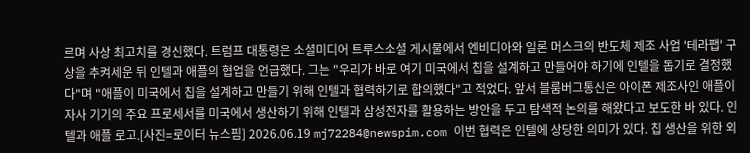르며 사상 최고치를 경신했다. 트럼프 대통령은 소셜미디어 트루스소셜 게시물에서 엔비디아와 일론 머스크의 반도체 제조 사업 '테라팹' 구상을 추켜세운 뒤 인텔과 애플의 협업을 언급했다. 그는 "우리가 바로 여기 미국에서 칩을 설계하고 만들어야 하기에 인텔을 돕기로 결정했다"며 "애플이 미국에서 칩을 설계하고 만들기 위해 인텔과 협력하기로 합의했다"고 적었다. 앞서 블룸버그통신은 아이폰 제조사인 애플이 자사 기기의 주요 프로세서를 미국에서 생산하기 위해 인텔과 삼성전자를 활용하는 방안을 두고 탐색적 논의를 해왔다고 보도한 바 있다. 인텔과 애플 로고.[사진=로이터 뉴스핌] 2026.06.19 mj72284@newspim.com 이번 협력은 인텔에 상당한 의미가 있다. 칩 생산을 위한 외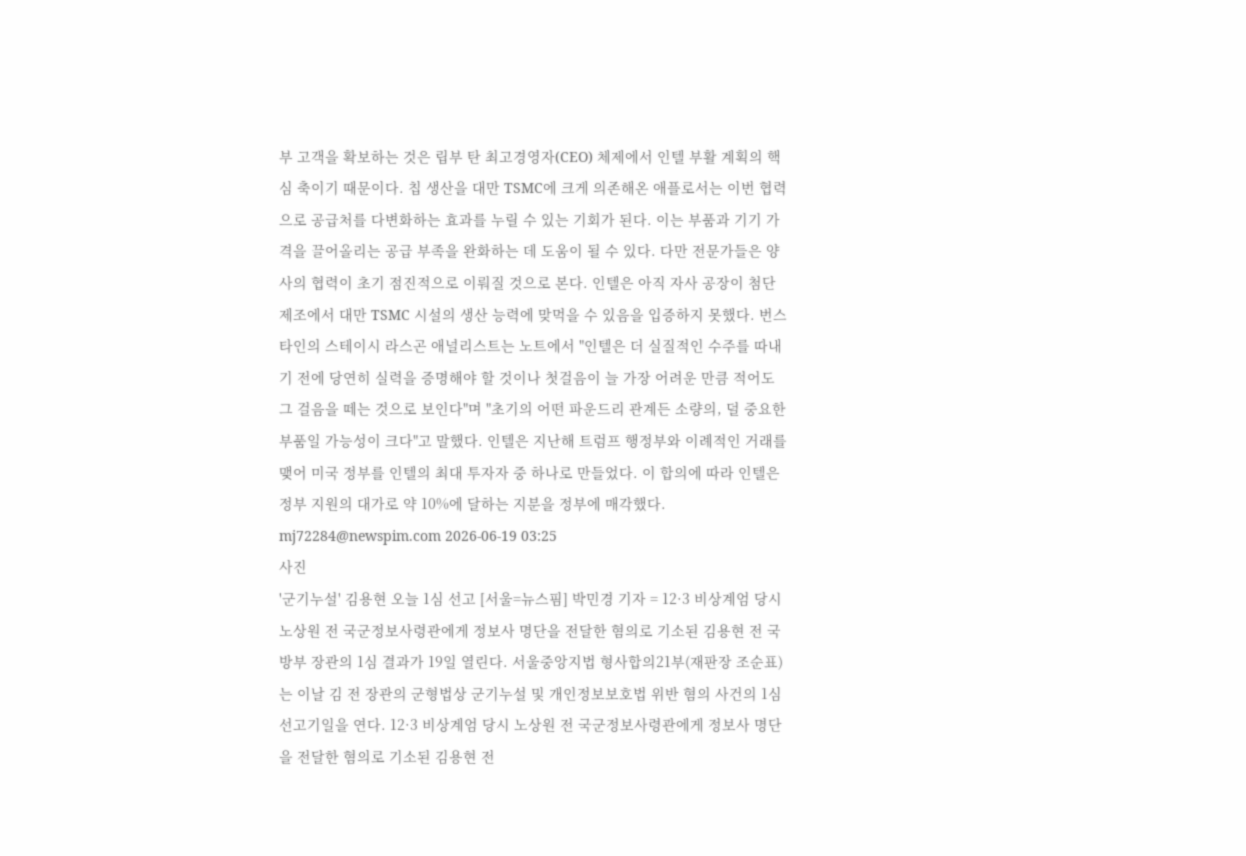부 고객을 확보하는 것은 립부 탄 최고경영자(CEO) 체제에서 인텔 부활 계획의 핵심 축이기 때문이다. 칩 생산을 대만 TSMC에 크게 의존해온 애플로서는 이번 협력으로 공급처를 다변화하는 효과를 누릴 수 있는 기회가 된다. 이는 부품과 기기 가격을 끌어올리는 공급 부족을 완화하는 데 도움이 될 수 있다. 다만 전문가들은 양사의 협력이 초기 점진적으로 이뤄질 것으로 본다. 인텔은 아직 자사 공장이 첨단 제조에서 대만 TSMC 시설의 생산 능력에 맞먹을 수 있음을 입증하지 못했다. 번스타인의 스테이시 라스곤 애널리스트는 노트에서 "인텔은 더 실질적인 수주를 따내기 전에 당연히 실력을 증명해야 할 것이나 첫걸음이 늘 가장 어려운 만큼 적어도 그 걸음을 떼는 것으로 보인다"며 "초기의 어떤 파운드리 관계든 소량의, 덜 중요한 부품일 가능성이 크다"고 말했다. 인텔은 지난해 트럼프 행정부와 이례적인 거래를 맺어 미국 정부를 인텔의 최대 투자자 중 하나로 만들었다. 이 합의에 따라 인텔은 정부 지원의 대가로 약 10%에 달하는 지분을 정부에 매각했다. mj72284@newspim.com 2026-06-19 03:25
사진
'군기누설' 김용현 오늘 1심 선고 [서울=뉴스핌] 박민경 기자 = 12·3 비상계엄 당시 노상원 전 국군정보사령관에게 정보사 명단을 전달한 혐의로 기소된 김용현 전 국방부 장관의 1심 결과가 19일 열린다. 서울중앙지법 형사합의21부(재판장 조순표)는 이날 김 전 장관의 군형법상 군기누설 및 개인정보보호법 위반 혐의 사건의 1심 선고기일을 연다. 12·3 비상계엄 당시 노상원 전 국군정보사령관에게 정보사 명단을 전달한 혐의로 기소된 김용현 전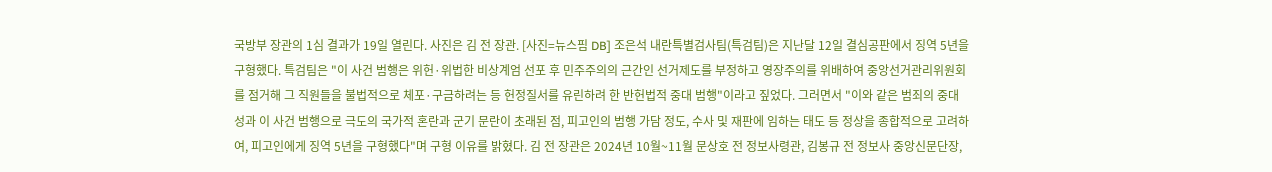국방부 장관의 1심 결과가 19일 열린다. 사진은 김 전 장관. [사진=뉴스핌 DB] 조은석 내란특별검사팀(특검팀)은 지난달 12일 결심공판에서 징역 5년을 구형했다. 특검팀은 "이 사건 범행은 위헌·위법한 비상계엄 선포 후 민주주의의 근간인 선거제도를 부정하고 영장주의를 위배하여 중앙선거관리위원회를 점거해 그 직원들을 불법적으로 체포·구금하려는 등 헌정질서를 유린하려 한 반헌법적 중대 범행"이라고 짚었다. 그러면서 "이와 같은 범죄의 중대성과 이 사건 범행으로 극도의 국가적 혼란과 군기 문란이 초래된 점, 피고인의 범행 가담 정도, 수사 및 재판에 임하는 태도 등 정상을 종합적으로 고려하여, 피고인에게 징역 5년을 구형했다"며 구형 이유를 밝혔다. 김 전 장관은 2024년 10월~11월 문상호 전 정보사령관, 김봉규 전 정보사 중앙신문단장,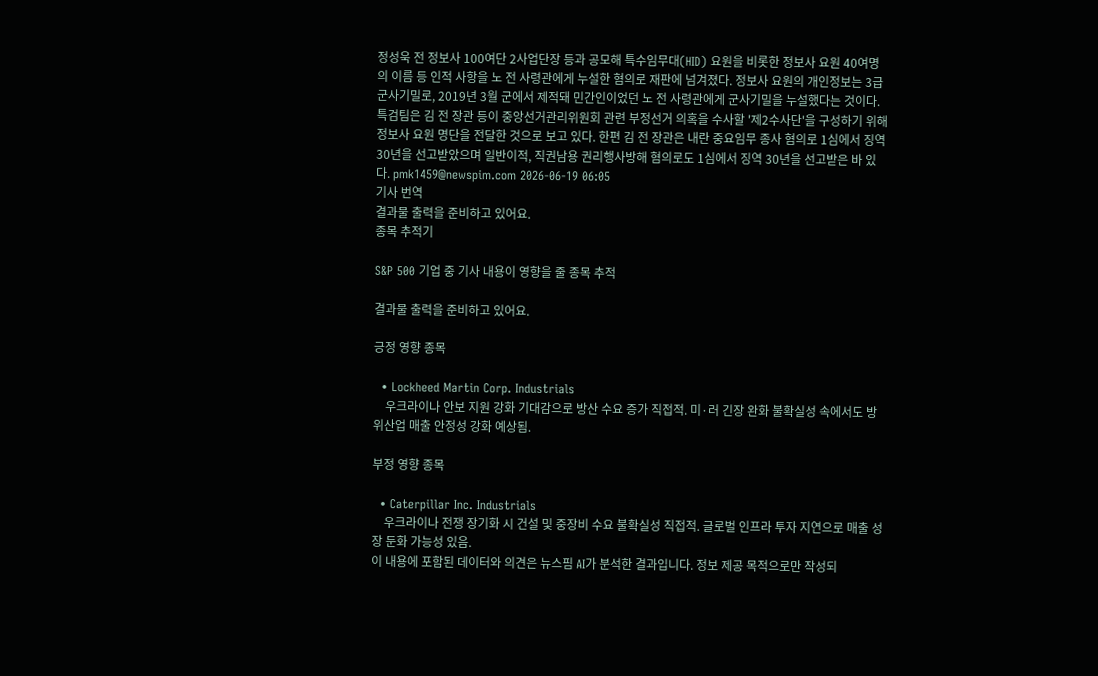정성욱 전 정보사 100여단 2사업단장 등과 공모해 특수임무대(HID) 요원을 비롯한 정보사 요원 40여명의 이름 등 인적 사항을 노 전 사령관에게 누설한 혐의로 재판에 넘겨졌다. 정보사 요원의 개인정보는 3급 군사기밀로, 2019년 3월 군에서 제적돼 민간인이었던 노 전 사령관에게 군사기밀을 누설했다는 것이다. 특검팀은 김 전 장관 등이 중앙선거관리위원회 관련 부정선거 의혹을 수사할 '제2수사단'을 구성하기 위해 정보사 요원 명단을 전달한 것으로 보고 있다. 한편 김 전 장관은 내란 중요임무 종사 혐의로 1심에서 징역 30년을 선고받았으며 일반이적, 직권남용 권리행사방해 혐의로도 1심에서 징역 30년을 선고받은 바 있다. pmk1459@newspim.com 2026-06-19 06:05
기사 번역
결과물 출력을 준비하고 있어요.
종목 추적기

S&P 500 기업 중 기사 내용이 영향을 줄 종목 추적

결과물 출력을 준비하고 있어요.

긍정 영향 종목

  • Lockheed Martin Corp. Industrials
    우크라이나 안보 지원 강화 기대감으로 방산 수요 증가 직접적. 미·러 긴장 완화 불확실성 속에서도 방위산업 매출 안정성 강화 예상됨.

부정 영향 종목

  • Caterpillar Inc. Industrials
    우크라이나 전쟁 장기화 시 건설 및 중장비 수요 불확실성 직접적. 글로벌 인프라 투자 지연으로 매출 성장 둔화 가능성 있음.
이 내용에 포함된 데이터와 의견은 뉴스핌 AI가 분석한 결과입니다. 정보 제공 목적으로만 작성되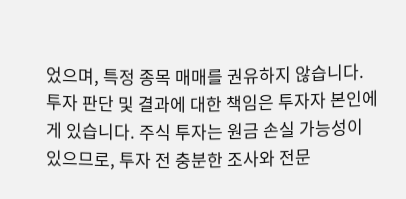었으며, 특정 종목 매매를 권유하지 않습니다. 투자 판단 및 결과에 대한 책임은 투자자 본인에게 있습니다. 주식 투자는 원금 손실 가능성이 있으므로, 투자 전 충분한 조사와 전문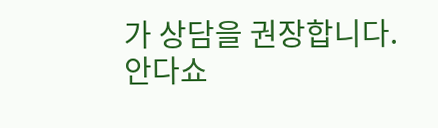가 상담을 권장합니다.
안다쇼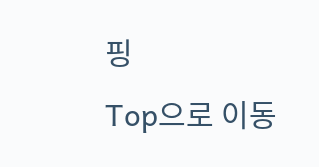핑
Top으로 이동